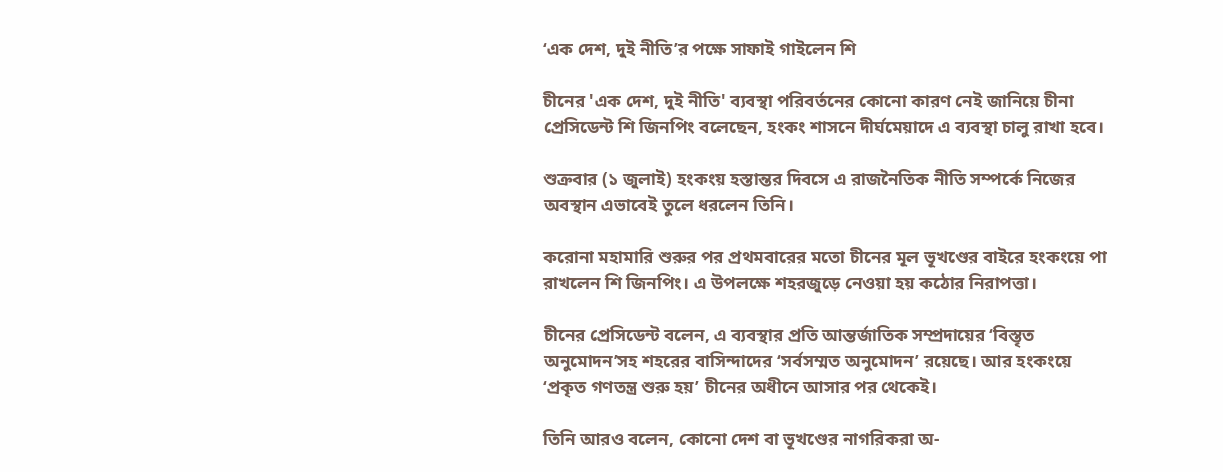‘এক দেশ, দুই নীতি’র পক্ষে সাফাই গাইলেন শি

চীনের 'এক দেশ, দুই নীতি' ব্যবস্থা পরিবর্তনের কোনো কারণ নেই জানিয়ে চীনা প্রেসিডেন্ট শি জিনপিং বলেছেন, হংকং শাসনে দীর্ঘমেয়াদে এ ব্যবস্থা চালু রাখা হবে।

শুক্রবার (১ জুলাই) হংকংয় হস্তান্তর দিবসে এ রাজনৈতিক নীতি সম্পর্কে নিজের অবস্থান এভাবেই তুলে ধরলেন তিনি।

করোনা মহামারি শুরুর পর প্রথমবারের মতো চীনের মূল ভূখণ্ডের বাইরে হংকংয়ে পা রাখলেন শি জিনপিং। এ উপলক্ষে শহরজুড়ে নেওয়া হয় কঠোর নিরাপত্তা।

চীনের প্রেসিডেন্ট বলেন, এ ব্যবস্থার প্রতি আন্তর্জাতিক সম্প্রদায়ের ‘বিস্তৃত অনুমোদন’সহ শহরের বাসিন্দাদের ‘সর্বসম্মত অনুমোদন’ রয়েছে। আর হংকংয়ে ‘প্রকৃত গণতন্ত্র শুরু হয়’ চীনের অধীনে আসার পর থেকেই।

তিনি আরও বলেন, কোনো দেশ বা ভূখণ্ডের নাগরিকরা অ-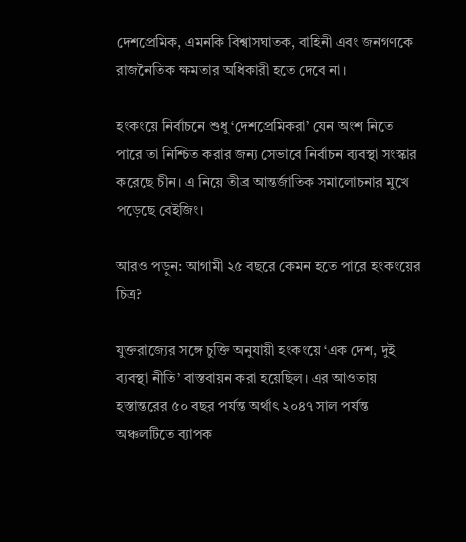দেশপ্রেমিক, এমনকি বিশ্বাসঘাতক, বাহিনী এবং জনগণকে রাজনৈতিক ক্ষমতার অধিকারী হতে দেবে না।

হংকংয়ে নির্বাচনে শুধু ‘দেশপ্রেমিকরা’ যেন অংশ নিতে পারে তা নিশ্চিত করার জন্য সেভাবে নির্বাচন ব্যবস্থা সংস্কার করেছে চীন। এ নিয়ে তীব্র আন্তর্জাতিক সমালোচনার মুখে পড়েছে বেইজিং।

আরও পড়ুন: আগামী ২৫ বছরে কেমন হতে পারে হংকংয়ের চিত্র?

যুক্তরাজ্যের সঙ্গে চুক্তি অনুযায়ী হংকংয়ে ‘এক দেশ, দুই ব্যবস্থা নীতি’ বাস্তবায়ন করা হয়েছিল। এর আওতায় হস্তান্তরের ৫০ বছর পর্যন্ত অর্থাৎ ২০৪৭ সাল পর্যন্ত অঞ্চলটিতে ব্যাপক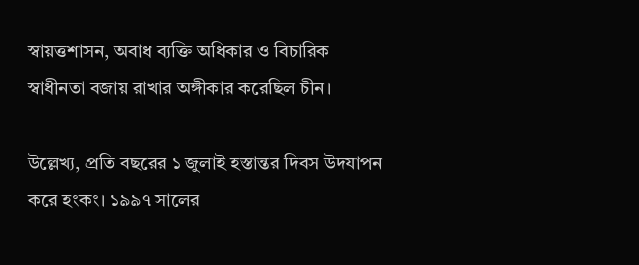স্বায়ত্তশাসন, অবাধ ব্যক্তি অধিকার ও বিচারিক স্বাধীনতা বজায় রাখার অঙ্গীকার করেছিল চীন।

উল্লেখ্য, প্রতি বছরের ১ জুলাই হস্তান্তর দিবস উদযাপন করে হংকং। ১৯৯৭ সালের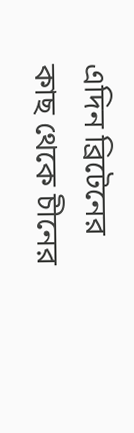এদিন ব্রিটেনের কাছ থেকে চীনের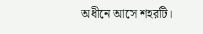অধীনে আসে শহরটি।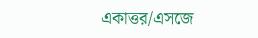একাত্তর/এসজে